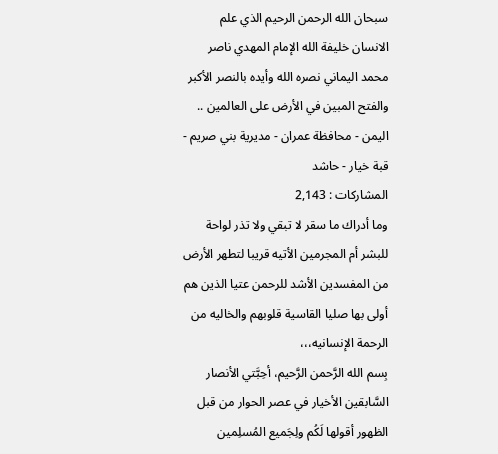سبحان الله الرحمن الرحيم الذي علم الانسان خليفة الله الإمام المهدي ناصر محمد اليماني نصره الله وأيده بالنصر الأكبر والفتح المبين في الأرض على العالمين ..
اليمن - محافظة عمران - مديرية بني صريم - قبة خيار - حاشد
المشاركات : 2,143
وما أدراك ما سقر لا تبقي ولا تذر لواحة للبشر أم المجرمين الأتيه قريبا لتطهر الأرض من المفسدين الأشد للرحمن عتيا الذين هم أولى بها صليا القاسية قلوبهم والخاليه من الرحمة الإنسانيه،،،
بِسم الله الرَّحمن الرَّحيم، أحِبَّتي الأنصار السَّابقين الأخيار في عصر الحوار من قبل الظهور أقولها لَكُم ولِجَميع المُسلِمين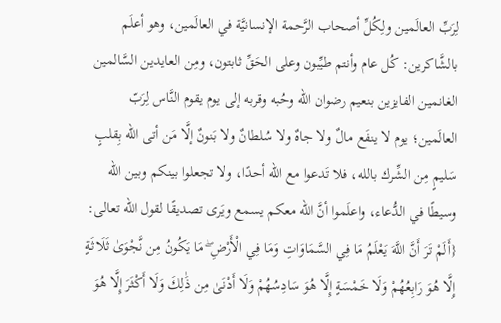لِرَبِّ العالَمين ولِكُلِّ أصحاب الرَّحمة الإنسانيَّة في العالَمين، وهو أعلَم بالشَّاكرين: كُل عام وأنتم طيِّبون وعلى الحَقِّ ثابتون، ومِن العايدين السَّالمين الغانمين الفايزين بنعيم رضوان الله وحُبه وقربه إلى يوم يقوم النَّاس لِرَبّ العالَمين؛ يوم لا ينفَع مالٌ ولا جاهٌ ولا سُلطانٌ ولا بَنونٌ إلَّا مَن أتى الله بِقلبٍ سَليمٍ مِن الشِّرك بالله، فلا تَدعوا مع الله أحدًا، ولا تجعلوا بينكم وبين الله وسيطًا في الدُّعاء، واعلَموا أنَّ الله معكم يسمع ويَرى تصديقًا لقول الله تعالى: {أَلَمْ تَرَ أَنَّ اللَّهَ يَعْلَمُ مَا فِي السَّمَاوَاتِ وَمَا فِي الْأَرْضِ ۖ مَا يَكُونُ مِن نَّجْوَىٰ ثَلَاثَةٍ إِلَّا هُوَ رَابِعُهُمْ وَلَا خَمْسَةٍ إِلَّا هُوَ سَادِسُهُمْ وَلَا أَدْنَىٰ مِن ذَٰلِكَ وَلَا أَكْثَرَ إِلَّا هُوَ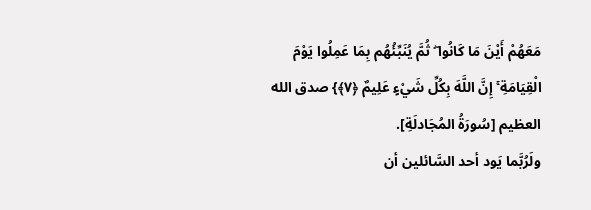مَعَهُمْ أَيْنَ مَا كَانُوا ۖ ثُمَّ يُنَبِّئُهُم بِمَا عَمِلُوا يَوْمَ الْقِيَامَةِ ۚ إِنَّ اللَّهَ بِكُلِّ شَيْءٍ عَلِيمٌ ﴿٧﴾} صدق الله العظيم [سُورَةُ المُجَادلَةِ].
ولَرُبَّما يَود أحد السَّائلين أن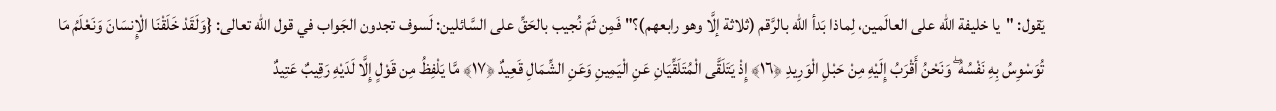يَقول: "يا خليفة الله على العالَمين، لِماذا بَدأ الله بالرَّقم (ثلاثة إلَّا وهو رابعهم)؟" فَمِن ثَمّ نُجيب بالحَقِّ على السَّائلين: لَسوف تجدون الجَواب في قول الله تعالى: {وَلَقَدْ خَلَقْنَا الْإِنسَانَ وَنَعْلَمُ مَا تُوَسْوِسُ بِهِ نَفْسُهُ ۖ وَنَحْنُ أَقْرَبُ إِلَيْهِ مِنْ حَبْلِ الْوَرِيدِ ﴿١٦﴾ إِذْ يَتَلَقَّى الْمُتَلَقِّيَانِ عَنِ الْيَمِينِ وَعَنِ الشِّمَالِ قَعِيدٌ ﴿١٧﴾ مَّا يَلْفِظُ مِن قَوْلٍ إِلَّا لَدَيْهِ رَقِيبٌ عَتِيدٌ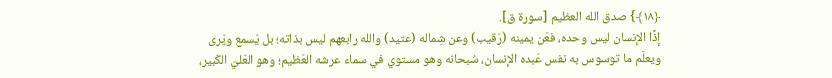﴿١٨﴾} صدق الله العظيم [سورة ق].
إذًا الإنسان ليس وحده، فعَن يمينه (رَقيب) وعن شِماله (عتيد) والله رابعهم ليس بذاته؛ بل يَسمع ويَرى ويعلَم ما توسوس به نفس عَبده الإنسان، سُبحانه وهو مستوي في سماء عرشه العَظيم؛ وهو العَليّ الكَبير،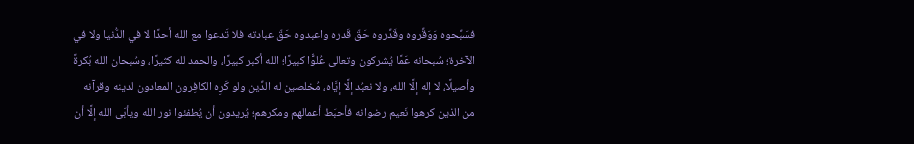فسَبِّحوه وَوَقِّروه وقَدِّروه حَقّ قَدره واعبدوه حَقّ عبادته فلا تَدعوا مع الله أحدًا لا في الدُّنيا ولا في الآخرة؛ سُبحانه عَمَّا يُشركون وتعالى عُلوًّا كبيرًا؛ الله أكبر كبيرًا، والحمد لله كثيرًا، وسُبحان الله بُكرةً وأصيلًا، لا إله إلَّا الله، ولا نعبُد إلَّا إيَّاه، مُخلصين له الدِّين ولو كَرِه الكافِرون المعادون لدينه وقرآنه من الذين كرهوا نَعيم رضوانه فأحبَط أعمالهم ومكرهم؛ يُريدون أن يُطفئوا نور الله ويأبَى الله إلَّا أن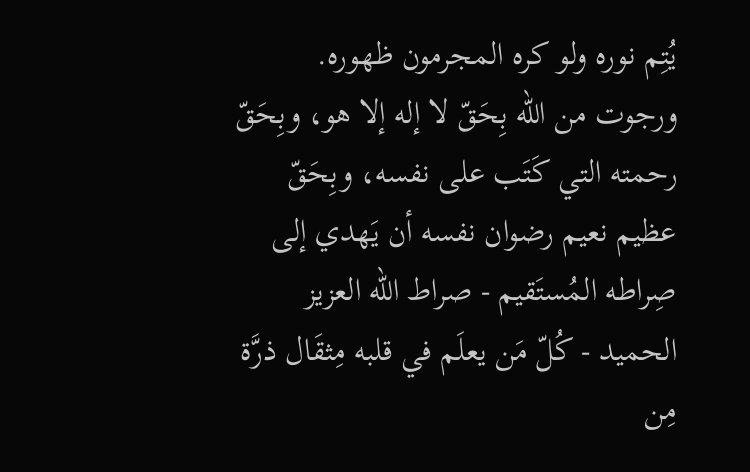يُتِم نوره ولو كره المجرمون ظهوره.
ورجوت من الله بِحَقّ لا إله إلا هو، وبِحَقّ رحمته التي كَتَب على نفسه، وبِحَقّ عظيم نعيم رضوان نفسه أن يَهدي إلى صِراطه المُستَقيم - صراط الله العزيز الحميد - كُلّ مَن يعلَم في قلبه مِثقَال ذرَّة مِن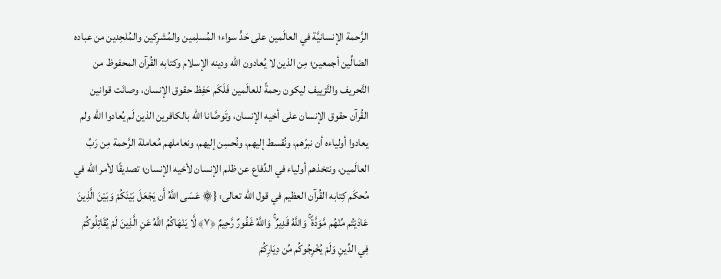الرَّحمة الإنسانيَّة في العالَمين على حَدٍّ سواء؛ المُسلِمين والمُشرِكين والمُلحِدين من عباده الضالِّين أجمعين؛ مِن الذين لا يُعادون الله ودينه الإسلام وكتابه القُرآن المحفوظ من التَّحريف والتَّزييف ليكون رحمةً للعالَمين فَلَكَم حَفِظ حقوق الإنسان، وصانَت قوانين القُرآن حقوق الإنسان على أخيه الإنسان، وتَوصَّانا الله بالكافرين الذين لَم يُعادوا الله ولم يعادوا أولياءه أن نبرّهم، ونُقسط إليهم، ونُحسِن إليهم، ونعاملهم مُعاملة الرَّحمة مِن رَبِّ العالَمين، ونتخذهم أولياء في الدِّفاع عن ظلم الإنسان لأخيه الإنسان؛ تصديقًا لأمر الله في مُحكَم كِتابه القُرآن العظيم في قول الله تعالى: {۞ عَسَى اللَّهُ أَن يَجْعَلَ بَيْنَكُمْ وَبَيْنَ الَّذِينَ عَادَيْتُم مِّنْهُم مَّوَدَّةً ۚ وَاللَّهُ قَدِيرٌ ۚ وَاللَّهُ غَفُورٌ رَّحِيمٌ ﴿٧﴾ لَّا يَنْهَاكُمُ اللَّهُ عَنِ الَّذِينَ لَمْ يُقَاتِلُوكُمْ فِي الدِّينِ وَلَمْ يُخْرِجُوكُم مِّن دِيَارِكُمْ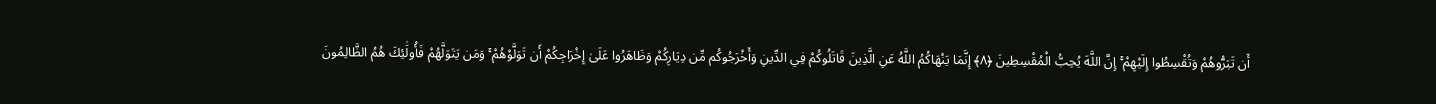أَن تَبَرُّوهُمْ وَتُقْسِطُوا إِلَيْهِمْ ۚ إِنَّ اللَّهَ يُحِبُّ الْمُقْسِطِينَ ﴿٨﴾ إِنَّمَا يَنْهَاكُمُ اللَّهُ عَنِ الَّذِينَ قَاتَلُوكُمْ فِي الدِّينِ وَأَخْرَجُوكُم مِّن دِيَارِكُمْ وَظَاهَرُوا عَلَىٰ إِخْرَاجِكُمْ أَن تَوَلَّوْهُمْ ۚ وَمَن يَتَوَلَّهُمْ فَأُولَٰئِكَ هُمُ الظَّالِمُونَ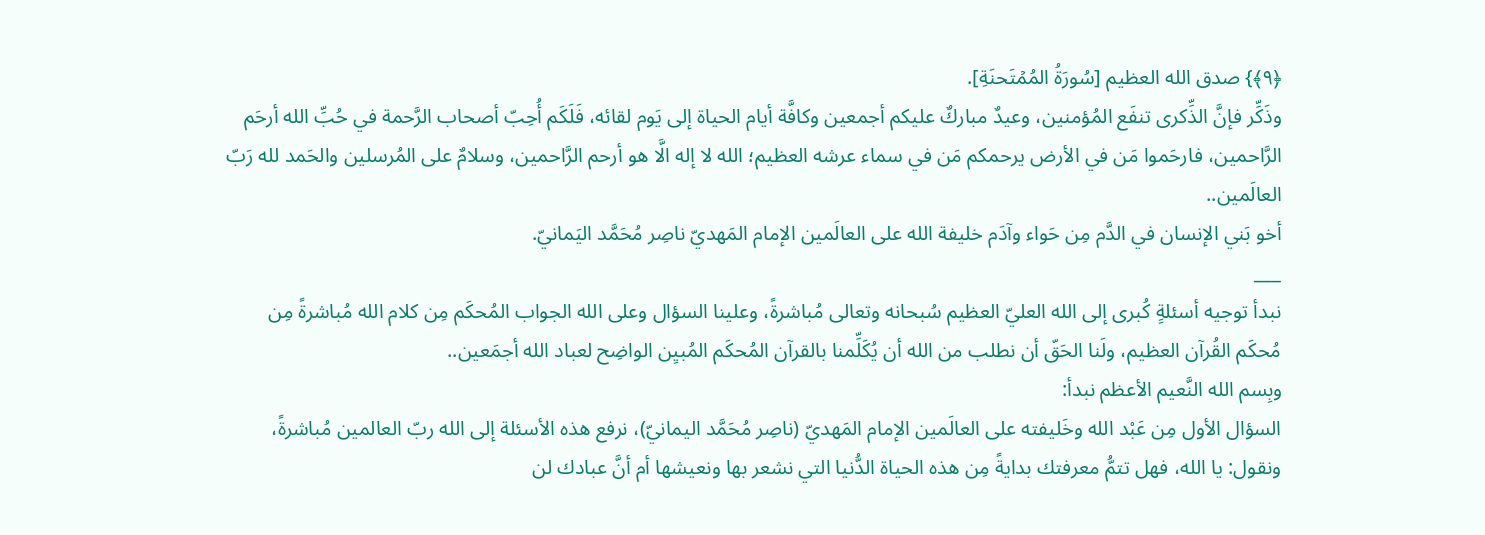﴿٩﴾} صدق الله العظيم [سُورَةُ المُمۡتَحنَةِ].
وذَكِّر فإنَّ الذِّكرى تنفَع المُؤمنين، وعيدٌ مباركٌ عليكم أجمعين وكافَّة أيام الحياة إلى يَوم لقائه، فَلَكَم أُحِبّ أصحاب الرَّحمة في حُبِّ الله أرحَم الرَّاحمين، فارحَموا مَن في الأرض يرحمكم مَن في سماء عرشه العظيم؛ الله لا إله الَّا هو أرحم الرَّاحمين، وسلامٌ على المُرسلين والحَمد لله رَبّ العالَمين..
أخو بَني الإنسان في الدَّم مِن حَواء وآدَم خليفة الله على العالَمين الإمام المَهديّ ناصِر مُحَمَّد اليَمانيّ.
___
نبدأ توجيه أسئلةٍ كُبرى إلى الله العليّ العظيم سُبحانه وتعالى مُباشرةً، وعلينا السؤال وعلى الله الجواب المُحكَم مِن كلام الله مُباشرةً مِن مُحكَم القُرآن العظيم، ولَنا الحَقّ أن نطلب من الله أن يُكَلِّمنا بالقرآن المُحكَم المُبيِن الواضِح لعباد الله أجمَعين..
وبِسم الله النَّعيم الأعظم نبدأ:
السؤال الأول مِن عَبْد الله وخَليفته على العالَمين الإمام المَهديّ (ناصِر مُحَمَّد اليمانيّ)، نرفع هذه الأسئلة إلى الله ربّ العالمين مُباشرةً، ونقول: يا الله، فهل تتمُّ معرفتك بدايةً مِن هذه الحياة الدُّنيا التي نشعر بها ونعيشها أم أنَّ عبادك لن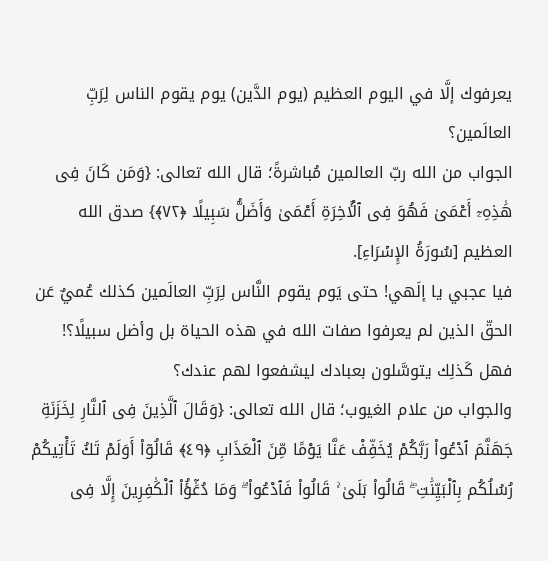يعرفوك إلَّا في اليوم العظيم (يوم الدَّين) يوم يقوم الناس لِرَبِّ العالَمين؟
الجواب من الله ربّ العالمين مُباشرةً؛ قال الله تعالى: {وَمَن كَانَ فِى هَٰذِهِۦٓ أَعْمَىٰ فَهُوَ فِى ٱلْـَٔاخِرَةِ أَعْمَىٰ وَأَضَلُّ سَبِيلًا ﴿٧٢﴾} صدق الله العظيم [سُورَةُ الإِسۡرَاءِ].
فيا عجبي يا إلَهي! حتى يَوم يقوم النَّاس لِرَبِّ العالَمين كذلك عُميٌ عَن الحقّ الذين لم يعرفوا صفات الله في هذه الحياة بل وأضل سبيلًا؟! فهل كَذلِك يتوسَّلون بعبادك ليشفعوا لهم عندك؟
والجواب من علام الغيوب؛ قال الله تعالى: {وَقَالَ ٱلَّذِينَ فِى ٱلنَّارِ لِخَزَنَةِ جَهَنَّمَ ٱدْعُوا۟ رَبَّكُمْ يُخَفِّفْ عَنَّا يَوْمًا مِّنَ ٱلْعَذَابِ ﴿٤٩﴾ قَالُوٓا۟ أَوَلَمْ تَكُ تَأْتِيكُمْ رُسُلُكُم بِٱلْبَيِّنَٰتِ ۖ قَالُوا۟ بَلَىٰ ۚ قَالُوا۟ فَٱدْعُوا۟ ۗ وَمَا دُعَٰٓؤُا۟ ٱلْكَٰفِرِينَ إِلَّا فِى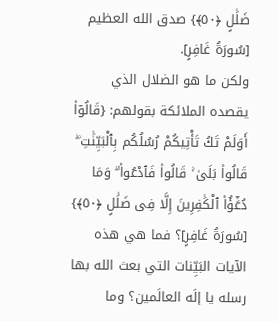ضَلَٰلٍ ﴿٥٠﴾} صدق الله العظيم [سُورَةُ غَافِرٍ].
ولكن ما هو الضلال الذي يقصده الملائكة بقولهم: {قَالُوٓا۟ أَوَلَمْ تَكُ تَأْتِيكُمْ رُسُلُكُم بِٱلْبَيِّنَٰتِ ۖ قَالُوا۟ بَلَىٰ ۚ قَالُوا۟ فَٱدْعُوا۟ ۗ وَمَا دُعَٰٓؤُا۟ ٱلْكَٰفِرِينَ إِلَّا فِى ضَلَٰلٍ ﴿٥٠﴾} [سُورَةُ غَافِرٍ]؟ فما هي هذه الآيات البَيِّنات التي بعث الله بها رسله يا إلَه العالَمين؟ وما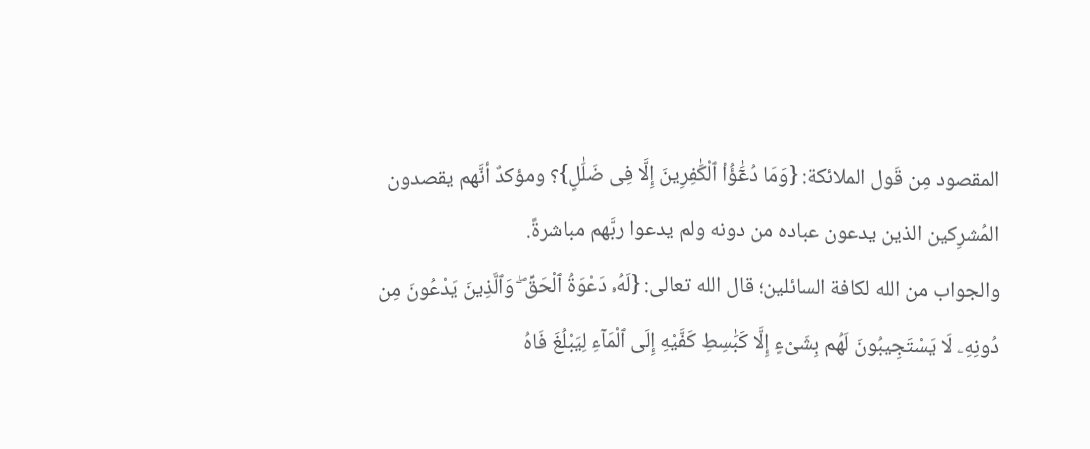المقصود مِن قَول الملائكة: {وَمَا دُعَٰٓؤُا۟ ٱلْكَٰفِرِينَ إِلَّا فِى ضَلَٰلٍ}؟ ومؤكدٌ أنَّهم يقصدون المُشرِكين الذين يدعون عباده من دونه ولم يدعوا ربَّهم مباشرةً.
والجواب من الله لكافة السائلين؛ قال الله تعالى: {لَهُۥ دَعْوَةُ ٱلْحَقِّ ۖ وَٱلَّذِينَ يَدْعُونَ مِن دُونِهِۦ لَا يَسْتَجِيبُونَ لَهُم بِشَىْءٍ إِلَّا كَبَٰسِطِ كَفَّيْهِ إِلَى ٱلْمَآءِ لِيَبْلُغَ فَاهُ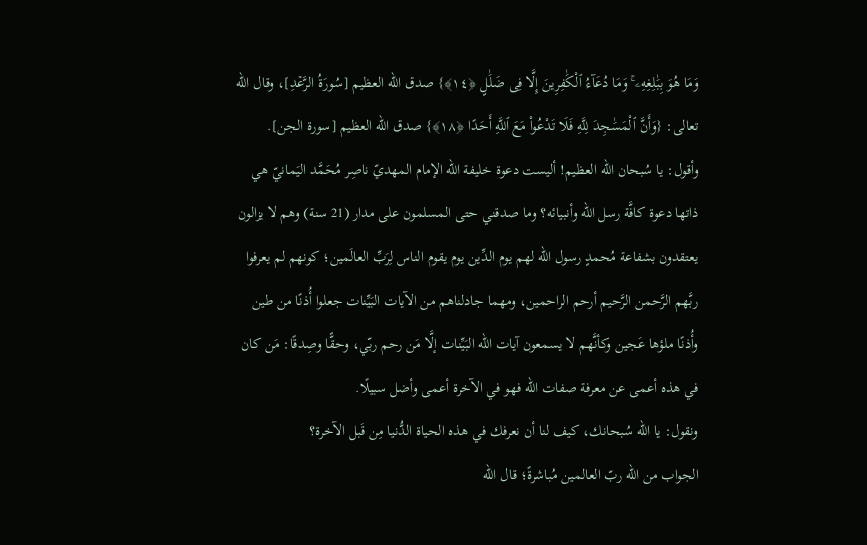وَمَا هُوَ بِبَٰلِغِهِۦ ۚ وَمَا دُعَآءُ ٱلْكَٰفِرِينَ إِلَّا فِى ضَلَٰلٍ ﴿١٤﴾} صدق الله العظيم [سُورَةُ الرَّعۡدِ]، وقال الله تعالى: {وَأَنَّ ٱلْمَسَٰجِدَ لِلَّهِ فَلَا تَدْعُوا۟ مَعَ ٱللَّهِ أَحَدًا ﴿١٨﴾} صدق الله العظيم [سورة الجن].
وأقول: يا سُبحان الله العظيم! أليست دعوة خليفة الله الإمام المهديّ ناصِر مُحَمَّد اليَمانيّ هي ذاتها دعوة كافَّة رسل الله وأنبيائه؟ وما صدقني حتى المسلمون على مدار (21 سنة) وهم لا يزالون يعتقدون بشفاعة مُحمدٍ رسول الله لهم يوم الدِّين يوم يقوم الناس لِرَبِّ العالَمين؛ كونهم لم يعرفوا ربَّهم الرَّحمن الرَّحيم أرحم الراحمين، ومهما جادلناهم من الآيات البَيِّنات جعلوا أُذنًا من طين وأُذنًا ملؤها عَجين وكأنَّهم لا يسمعون آيات الله البَيِّنات إلَّا مَن رحم ربّي، وحقًّا وصِدقًا: مَن كان في هذه أعمى عن معرفة صفات الله فهو في الآخرة أعمى وأضل سبيلًا.
ونقول: يا الله سُبحانك، كيف لنا أن نعرفك في هذه الحياة الدُّنيا مِن قَبل الآخرة؟
الجواب من الله ربّ العالمين مُباشرةً؛ قال الله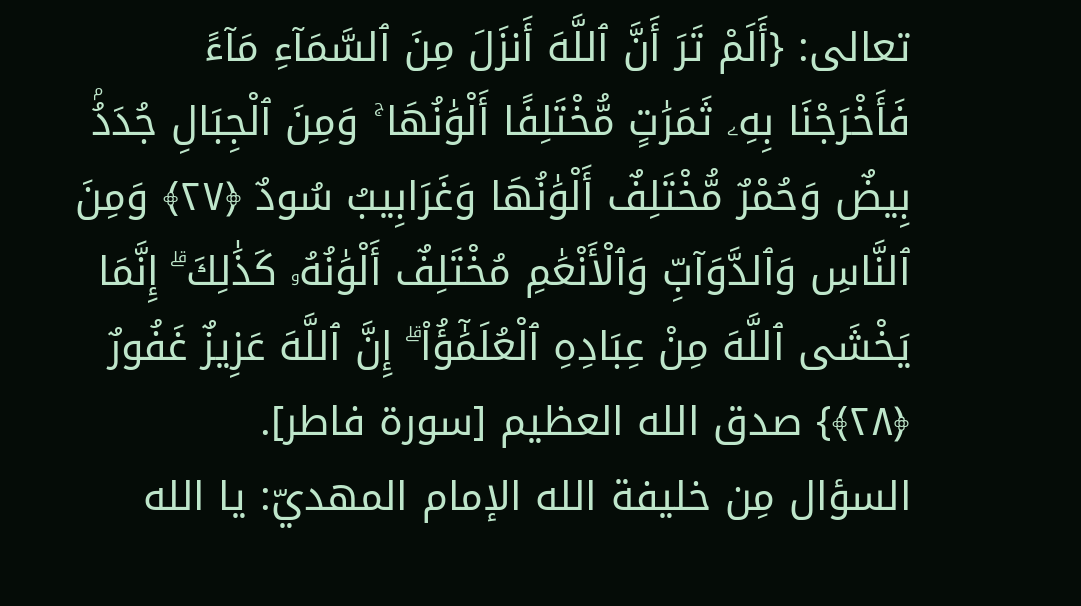تعالى: {أَلَمْ تَرَ أَنَّ ٱللَّهَ أَنزَلَ مِنَ ٱلسَّمَآءِ مَآءً فَأَخْرَجْنَا بِهِۦ ثَمَرَٰتٍ مُّخْتَلِفًا أَلْوَٰنُهَا ۚ وَمِنَ ٱلْجِبَالِ جُدَدُۢ بِيضٌ وَحُمْرٌ مُّخْتَلِفٌ أَلْوَٰنُهَا وَغَرَابِيبُ سُودٌ ﴿٢٧﴾ وَمِنَ ٱلنَّاسِ وَٱلدَّوَآبِّ وَٱلْأَنْعَٰمِ مُخْتَلِفٌ أَلْوَٰنُهُۥ كَذَٰلِكَ ۗ إِنَّمَا يَخْشَى ٱللَّهَ مِنْ عِبَادِهِ ٱلْعُلَمَٰٓؤُا۟ ۗ إِنَّ ٱللَّهَ عَزِيزٌ غَفُورٌ ﴿٢٨﴾} صدق الله العظيم [سورة فاطر].
السؤال مِن خليفة الله الإمام المهديّ: يا الله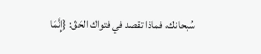سُبحانك، فماذا تقصد في فتواك الحَقّ: {إِنَّمَا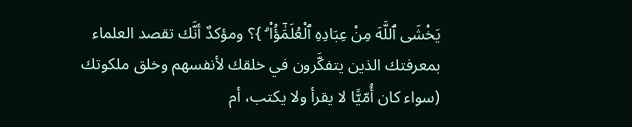يَخْشَى ٱللَّهَ مِنْ عِبَادِهِ ٱلْعُلَمَٰٓؤُا۟ ۗ }؟ ومؤكدٌ أنَّك تقصد العلماء بمعرفتك الذين يتفكَّرون في خلقك لأنفسهم وخلق ملكوتك (سواء كان أُمّيًّا لا يقرأ ولا يكتب، أم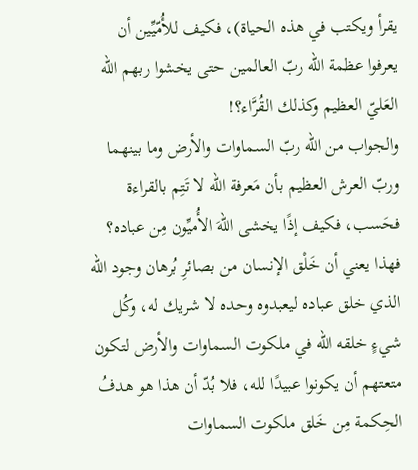يقرأ ويكتب في هذه الحياة)، فكيف للأُمّيِّين أن يعرفوا عظمة الله ربّ العالمين حتى يخشوا ربهم الله العَليّ العظيم وكذلك القُرَّاء؟!
والجواب من الله ربّ السماوات والأرض وما بينهما وربّ العرش العظيم بأن مَعرفة الله لا تَتِم بالقراءة فحَسب، فكيف إذًا يخشى اللهَ الأُميِّون مِن عباده؟
فهذا يعني أن خَلْق الإنسان من بصائرِ بُرهان وجود الله الذي خلق عباده ليعبدوه وحده لا شريك له، وكُل شيءٍ خلقه الله في ملكوت السماوات والأرض لتكون متعتهم أن يكونوا عبيدًا لله، فلا بُدّ أن هذا هو هدفُ الحِكمة مِن خَلق ملكوت السماوات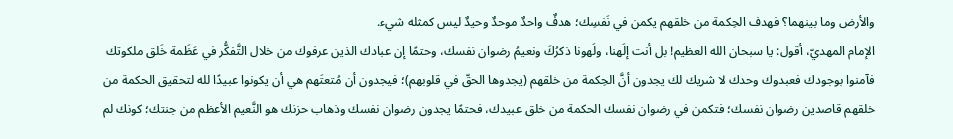والأرض وما بينهما؟ فهدف الحِكمة من خلقهم يكمن في نَفسِك؛ هدفٌ واحدٌ موحدٌ وحيدٌ ليس كمثله شيء.
الإمام المهديّ، أقول: يا سبحان الله العظيم! بل أنت إلَهنا، ولَهونا ذكرُكَ ونعيمُ رضوان نفسك، وحتمًا إن عبادك الذين عرفوك من خلال التَّفكُّر في عَظَمة خَلق ملكوتك فآمنوا بوجودك فعبدوك وحدك لا شريك لك يجدون أنَّ الحِكمة من خلقهم (يجدوها الحقّ في قلوبهم)؛ فيجدون أن مُتعتَهم هي أن يكونوا عبيدًا لله لتحقيق الحكمة من خلقهم قاصدين رضوان نفسك؛ فتكمن في رضوان نفسك الحكمة من خلق عبيدك، فحتمًا يجدون رضوان نفسك وذهاب حزنك هو النَّعيم الأعظم من جنتك؛ كونك لم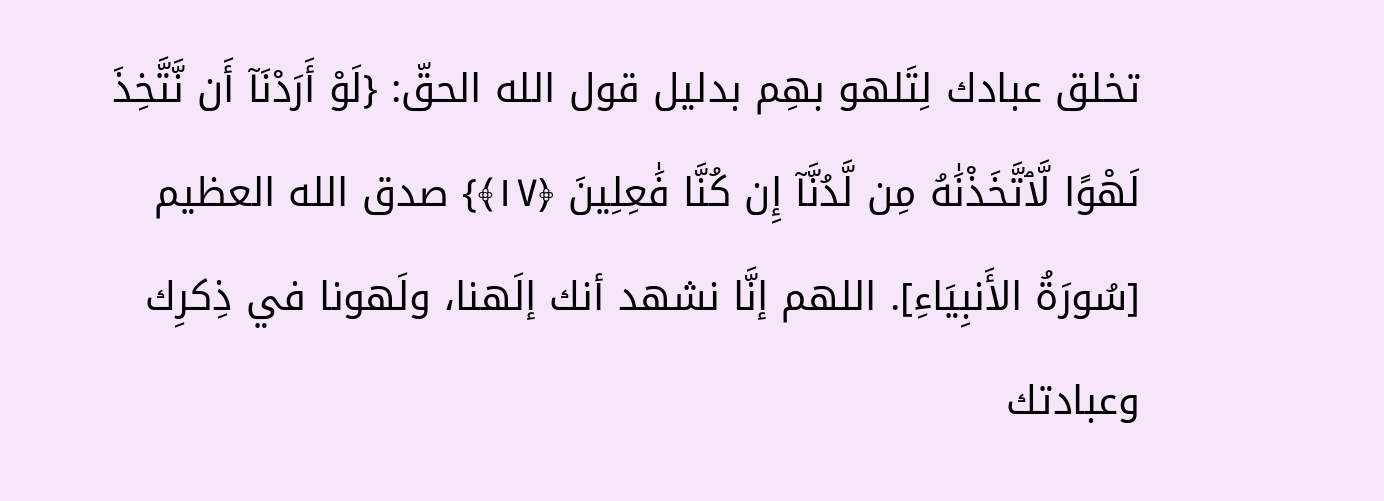تخلق عبادك لِتَلهو بهِم بدليل قول الله الحقّ: {لَوْ أَرَدْنَآ أَن نَّتَّخِذَ لَهْوًا لَّٱتَّخَذْنَٰهُ مِن لَّدُنَّآ إِن كُنَّا فَٰعِلِينَ ﴿١٧﴾} صدق الله العظيم [سُورَةُ الأَنبِيَاءِ]. اللهم إنَّا نشهد أنك إلَهنا، ولَهونا في ذِكرِك وعبادتك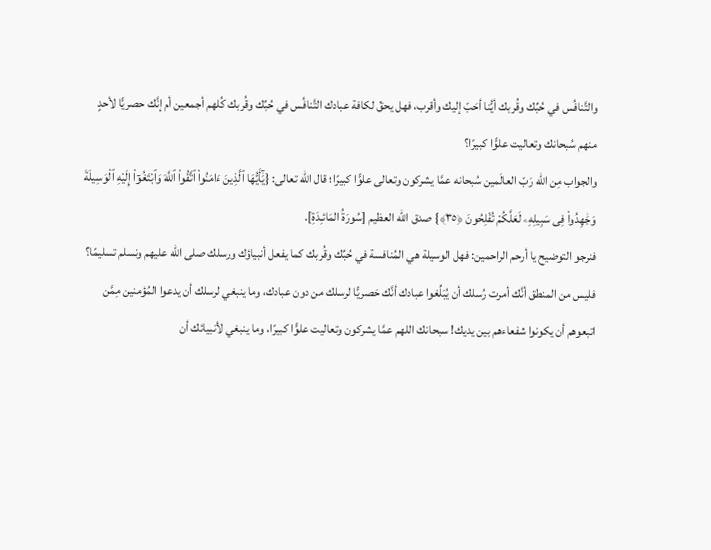والتَّنافُس في حُبِّك وقُربك أيُّنا أحَبّ إليك وأقرب، فهل يحقّ لكافة عبادك التَّنافُس في حُبِّك وقُربك كُلهم أجمعين أم إنَّك حصريًّا لأحدٍ منهم سُبحانك وتعاليت علوًّا كبيرًا؟
والجواب مِن الله رَبّ العالَمين سُبحانه عمَّا يشركون وتعالى علوًّا كبيرًا؛ قال الله تعالى: {يَٰٓأَيُّهَا ٱلَّذِينَ ءَامَنُوا۟ ٱتَّقُوا۟ ٱللَّهَ وَٱبْتَغُوٓا۟ إِلَيْهِ ٱلْوَسِيلَةَ وَجَٰهِدُوا۟ فِى سَبِيلِهِۦ لَعَلَّكُمْ تُفْلِحُونَ ﴿٣٥﴾} صدق الله العظيم [سُورَةُ المَائـِدَةِ].
فنرجو التوضيح يا أرحم الراحمين: فهل الوسيلة هي المُنافسة في حُبِّك وقُربك كما يفعل أنبياؤك ورسلك صلى الله عليهم ونسلم تسليمًا؟ فليس من المنطق أنَّك أمرت رُسلك أن يُبَلِّغوا عبادك أنَّك حَصريًّا لرسلك من دون عبادك، وما ينبغي لرسلك أن يدعوا المُؤمنين مِمَّن اتبعوهم أن يكونوا شفعاءهم بين يديك! سبحانك اللهم عمَّا يشركون وتعاليت علوًّا كبيرًا، وما ينبغي لأنبيائك أن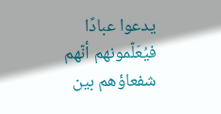يدعوا عبادًا فيُعَلّمونهم أنّهم شفعاؤهم بين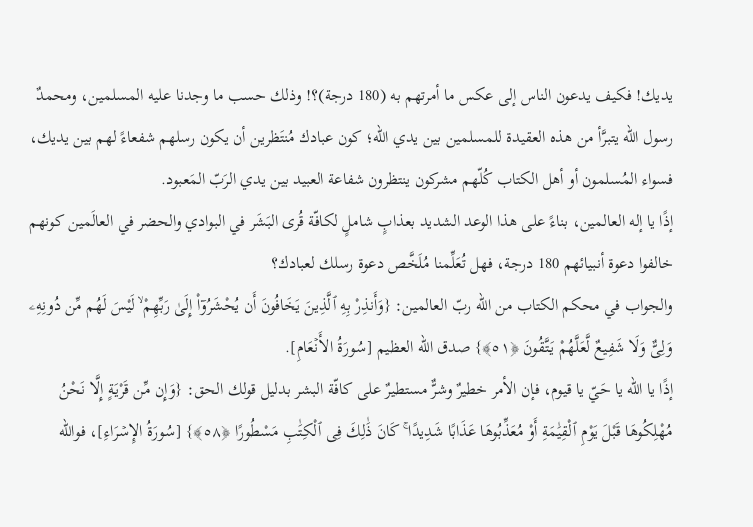يديك! فكيف يدعون الناس إلى عكس ما أمرتهم به (180 درجة)؟! وذلك حسب ما وجدنا عليه المسلمين، ومحمدٌ رسول الله يتبرَّأ من هذه العقيدة للمسلمين بين يدي الله؛ كون عبادك مُنتَظرين أن يكون رسلهم شفعاءً لهم بين يديك، فسواء المُسلمون أو أهل الكتاب كُلّهم مشركون ينتظرون شفاعة العبيد بين يدي الرَبّ المَعبود.
إذًا يا إله العالمين، بناءً على هذا الوعد الشديد بعذابٍ شاملٍ لكافّة قُرى البَشَر في البوادي والحضر في العالَمين كونهم خالفوا دعوة أنبيائهم 180 درجة، فهل تُعَلِّمنا مُلَخَّص دعوة رسلك لعبادك؟
والجواب في محكم الكتاب من الله ربّ العالمين: {وَأَنذِرْ بِهِ ٱلَّذِينَ يَخَافُونَ أَن يُحْشَرُوٓا۟ إِلَىٰ رَبِّهِمْ ۙ لَيْسَ لَهُم مِّن دُونِهِۦ وَلِىٌّ وَلَا شَفِيعٌ لَّعَلَّهُمْ يَتَّقُونَ ﴿٥١﴾} صدق الله العظيم [سُورَةُ الأَنۡعَامِ].
إذًا يا الله يا حَيّ يا قيوم، فإن الأمر خطيرٌ وشرٌّ مستطيرٌ على كافّة البشر بدليل قولك الحق: {وَإِن مِّن قَرْيَةٍ إِلَّا نَحْنُ مُهْلِكُوهَا قَبْلَ يَوْمِ ٱلْقِيَٰمَةِ أَوْ مُعَذِّبُوهَا عَذَابًا شَدِيدًا ۚ كَانَ ذَٰلِكَ فِى ٱلْكِتَٰبِ مَسْطُورًا ﴿٥٨﴾} [سُورَةُ الإِسۡرَاءِ]، فوالله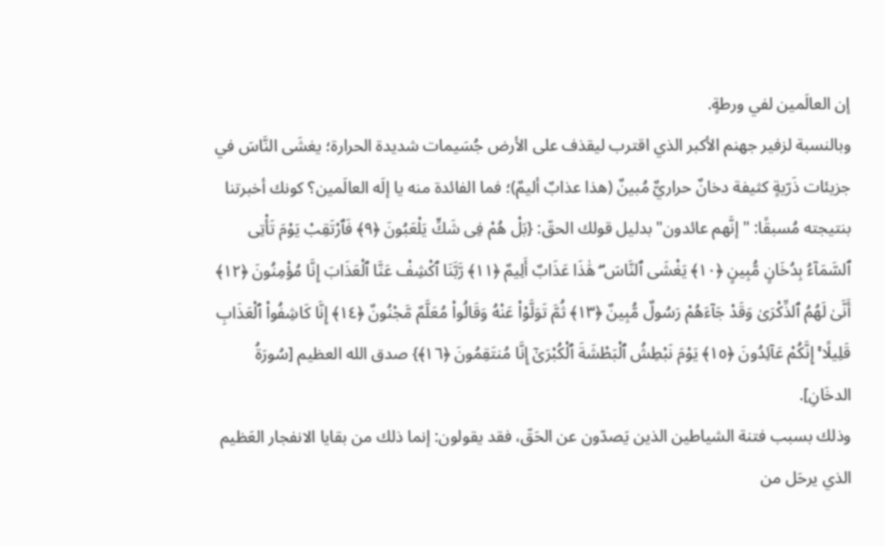إن العالَمين لفي ورطةٍ.
وبالنسبة لزفير جهنم الأكبر الذي اقترب ليقذف على الأرض جُسَيمات شديدة الحرارة؛ يغشَى النَّاسَ في جزيئات ذَرّيةٍ كثيفة دخانٌ حراريٌّ مُبينٌ (هذا عذابٌ أليمٌ)؛ فما الفائدة منه يا إلَه العالَمين؟ كونك أخبرتنا بنتيجته مُسبقًا: "إنَّهم عائدون" بدليل قولك الحقّ: {بَلْ هُمْ فِى شَكٍّ يَلْعَبُونَ ﴿٩﴾ فَٱرْتَقِبْ يَوْمَ تَأْتِى ٱلسَّمَآءُ بِدُخَانٍ مُّبِينٍ ﴿١٠﴾ يَغْشَى ٱلنَّاسَ ۖ هَٰذَا عَذَابٌ أَلِيمٌ ﴿١١﴾ رَّبَّنَا ٱكْشِفْ عَنَّا ٱلْعَذَابَ إِنَّا مُؤْمِنُونَ ﴿١٢﴾ أَنَّىٰ لَهُمُ ٱلذِّكْرَىٰ وَقَدْ جَآءَهُمْ رَسُولٌ مُّبِينٌ ﴿١٣﴾ ثُمَّ تَوَلَّوْا۟ عَنْهُ وَقَالُوا۟ مُعَلَّمٌ مَّجْنُونٌ ﴿١٤﴾ إِنَّا كَاشِفُوا۟ ٱلْعَذَابِ قَلِيلًا ۚ إِنَّكُمْ عَآئِدُونَ ﴿١٥﴾ يَوْمَ نَبْطِشُ ٱلْبَطْشَةَ ٱلْكُبْرَىٰٓ إِنَّا مُنتَقِمُونَ ﴿١٦﴾} صدق الله العظيم [سُورَةُ الدخَانِ].
وذلك بسبب فتنة الشياطين الذين يَصدّون عن الحَقّ، فقد يقولون: إنما ذلك من بقايا الانفجار العَظيم الذي يرحَل من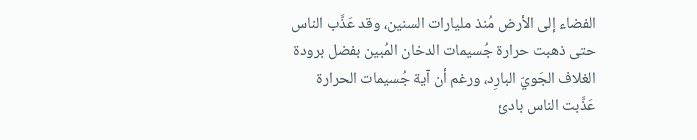الفضاء إلى الأرض مُنذ مليارات السنين، وقد عَذَّب الناس حتى ذهبت حرارة جُسيمات الدخان المُبين بفضل برودة الغلاف الجَويّ البارِد، ورغم أن آية جُسيمات الحرارة عَذَّبت الناس بادئ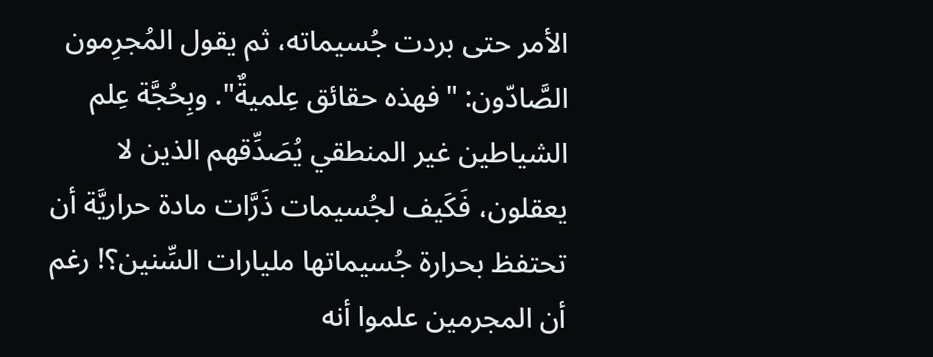الأمر حتى بردت جُسيماته، ثم يقول المُجرِمون الصَّادّون: "فهذه حقائق عِلميةٌ". وبِحُجَّة عِلم الشياطين غير المنطقي يُصَدِّقهم الذين لا يعقلون، فَكَيف لجُسيمات ذَرَّات مادة حراريَّة أن تحتفظ بحرارة جُسيماتها مليارات السِّنين؟! رغم أن المجرمين علموا أنه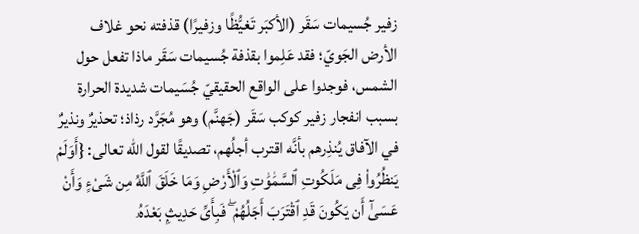زفير جُسيمات سَقَر (الأكبَر تَغيُّظًا وزفيرًا) قذفته نحو غلاف الأرض الجَويّ؛ فقد عَلِموا بقذفة جُسيمات سَقَر ماذا تفعل حول الشمس، فوجدوا على الواقع الحقيقيّ جُسَيمات شديدة الحرارة بسبب انفجار زفير كوكب سَقَر (جَهنَّم) وهو مُجَرَّد رذاذ؛ تحذيرٌ ونذيرٌ في الآفاق يُنذِرهم بأنَّه اقترب أجلُهم، تصديقًا لقول الله تعالى: {أَوَلَمْ يَنظُرُوا۟ فِى مَلَكُوتِ ٱلسَّمَٰوَٰتِ وَٱلْأَرْضِ وَمَا خَلَقَ ٱللَّهُ مِن شَىْءٍ وَأَنْ عَسَىٰٓ أَن يَكُونَ قَدِ ٱقْتَرَبَ أَجَلُهُمْ ۖ فَبِأَىِّ حَدِيثِۭ بَعْدَهُۥ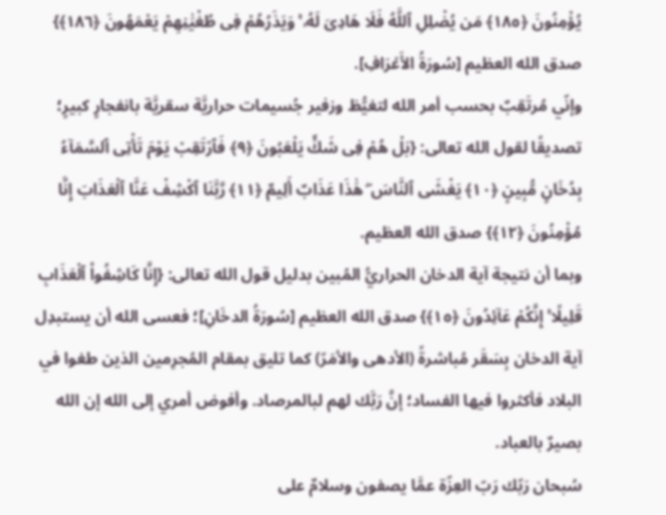يُؤْمِنُونَ ﴿١٨٥﴾ مَن يُضْلِلِ ٱللَّهُ فَلَا هَادِىَ لَهُۥ ۚ وَيَذَرُهُمْ فِى طُغْيَٰنِهِمْ يَعْمَهُونَ ﴿١٨٦﴾} صدق الله العظيم [سُورَةُ الأَعۡرَافِ].
وإنّي مُرتَقِبٌ بحسب أمر الله لتغيُّظ وزفير جُسيمات حراريَّة سقريَّة بانفجارٍ كبيرٍ؛ تصديقًا لقول الله تعالى: {بَلْ هُمْ فِى شَكٍّ يَلْعَبُونَ ﴿٩﴾ فَٱرْتَقِبْ يَوْمَ تَأْتِى ٱلسَّمَآءُ بِدُخَانٍ مُّبِينٍ ﴿١٠﴾ يَغْشَى ٱلنَّاسَ ۖ هَٰذَا عَذَابٌ أَلِيمٌ ﴿١١﴾ رَّبَّنَا ٱكْشِفْ عَنَّا ٱلْعَذَابَ إِنَّا مُؤْمِنُونَ ﴿١٢﴾} صدق الله العظيم.
وبما أن نتيجة آية الدخان الحراريُّ المُبين بدليل قول الله تعالى: {إِنَّا كَاشِفُوا۟ ٱلْعَذَابِ قَلِيلًا ۚ إِنَّكُمْ عَآئِدُونَ ﴿١٥﴾} صدق الله العظيم [سُورَةُ الدخَانِ]؛ فعسى الله أن يستبدِل آية الدخان بِسَقَر مُباشرةً (الأدهى والأمَرّ) كما تليق بمقام المُجرِمين الذين طغوا في البلاد فأكثروا فيها الفساد؛ إنَّ رَبَّك لهم لبالمرصاد. وأفوض أمري إلى الله إن الله بصيرٌ بالعباد.
سُبحان رَبّك رَبّ العِزّة عمَّا يصفون وسلامٌ على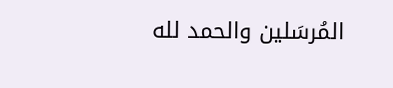المُرسَلين والحمد لله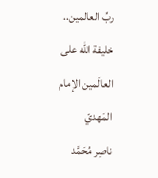ربِّ العالمين..
خليفة الله على العالَمين الإمام المَهديّ
ناصِر مُحَمَّد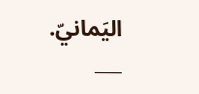اليَمانيّ.
___